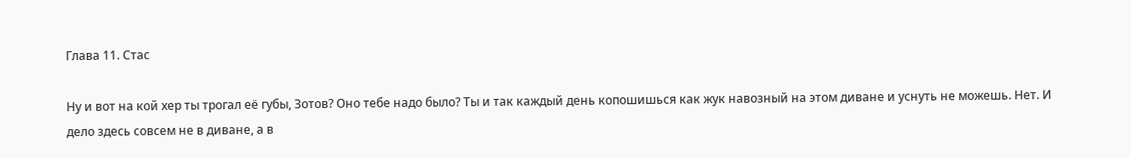Глава 11. Стас

Ну и вот на кой хер ты трогал её губы, Зотов? Оно тебе надо было? Ты и так каждый день копошишься как жук навозный на этом диване и уснуть не можешь. Нет. И дело здесь совсем не в диване, а в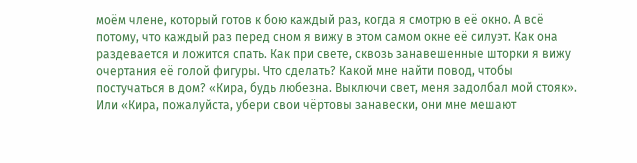моём члене, который готов к бою каждый раз, когда я смотрю в её окно. А всё потому, что каждый раз перед сном я вижу в этом самом окне её силуэт. Как она раздевается и ложится спать. Как при свете, сквозь занавешенные шторки я вижу очертания её голой фигуры. Что сделать? Какой мне найти повод, чтобы постучаться в дом? «Кира, будь любезна. Выключи свет, меня задолбал мой стояк». Или «Кира, пожалуйста, убери свои чёртовы занавески, они мне мешают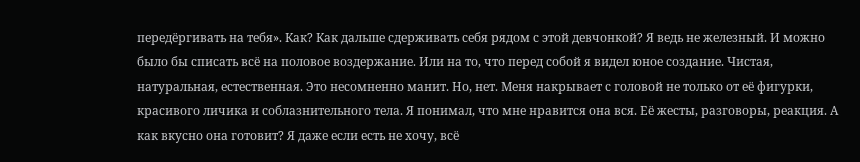передёргивать на тебя». Как? Как дальше сдерживать себя рядом с этой девчонкой? Я ведь не железный. И можно было бы списать всё на половое воздержание. Или на то, что перед собой я видел юное создание. Чистая, натуральная, естественная. Это несомненно манит. Но, нет. Меня накрывает с головой не только от её фигурки, красивого личика и соблазнительного тела. Я понимал, что мне нравится она вся. Её жесты, разговоры, реакция. А как вкусно она готовит? Я даже если есть не хочу, всё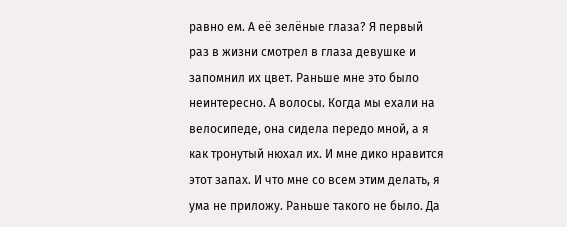равно ем. А её зелёные глаза? Я первый раз в жизни смотрел в глаза девушке и запомнил их цвет. Раньше мне это было неинтересно. А волосы. Когда мы ехали на велосипеде, она сидела передо мной, а я как тронутый нюхал их. И мне дико нравится этот запах. И что мне со всем этим делать, я ума не приложу. Раньше такого не было. Да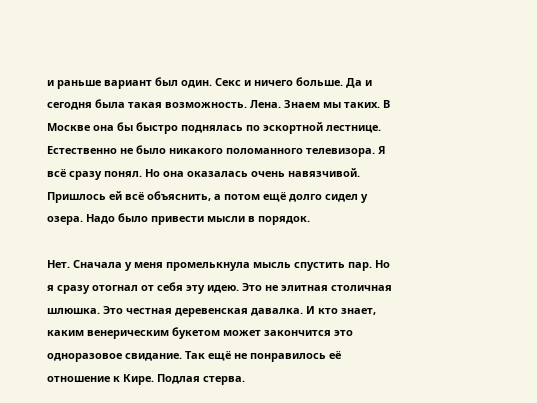и раньше вариант был один. Секс и ничего больше. Да и сегодня была такая возможность. Лена. Знаем мы таких. В Москве она бы быстро поднялась по эскортной лестнице. Естественно не было никакого поломанного телевизора. Я всё сразу понял. Но она оказалась очень навязчивой. Пришлось ей всё объяснить, а потом ещё долго сидел у озера. Надо было привести мысли в порядок.

Нет. Сначала у меня промелькнула мысль спустить пар. Но я сразу отогнал от себя эту идею. Это не элитная столичная шлюшка. Это честная деревенская давалка. И кто знает, каким венерическим букетом может закончится это одноразовое свидание. Так ещё не понравилось её отношение к Кире. Подлая стерва.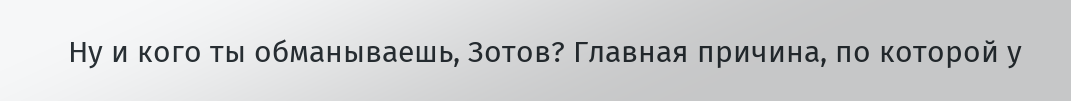Ну и кого ты обманываешь, Зотов? Главная причина, по которой у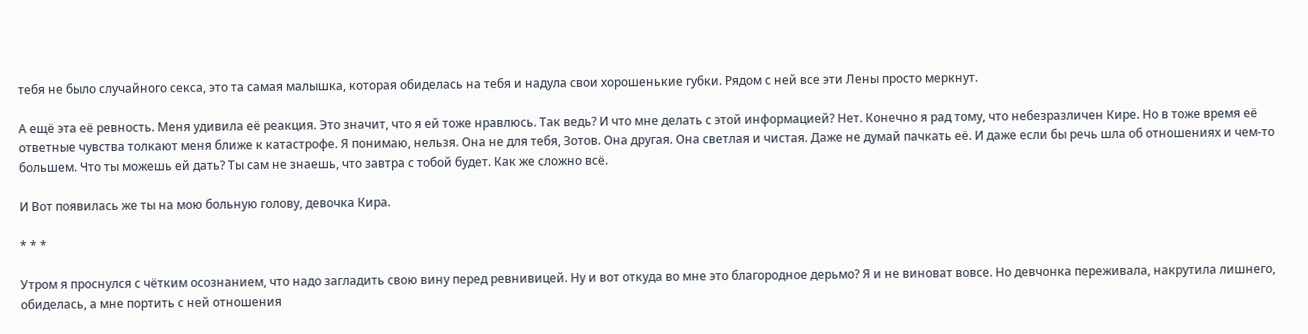тебя не было случайного секса, это та самая малышка, которая обиделась на тебя и надула свои хорошенькие губки. Рядом с ней все эти Лены просто меркнут.

А ещё эта её ревность. Меня удивила её реакция. Это значит, что я ей тоже нравлюсь. Так ведь? И что мне делать с этой информацией? Нет. Конечно я рад тому, что небезразличен Кире. Но в тоже время её ответные чувства толкают меня ближе к катастрофе. Я понимаю, нельзя. Она не для тебя, Зотов. Она другая. Она светлая и чистая. Даже не думай пачкать её. И даже если бы речь шла об отношениях и чем-то большем. Что ты можешь ей дать? Ты сам не знаешь, что завтра с тобой будет. Как же сложно всё.

И Вот появилась же ты на мою больную голову, девочка Кира.

* * *

Утром я проснулся с чётким осознанием, что надо загладить свою вину перед ревнивицей. Ну и вот откуда во мне это благородное дерьмо? Я и не виноват вовсе. Но девчонка переживала, накрутила лишнего, обиделась, а мне портить с ней отношения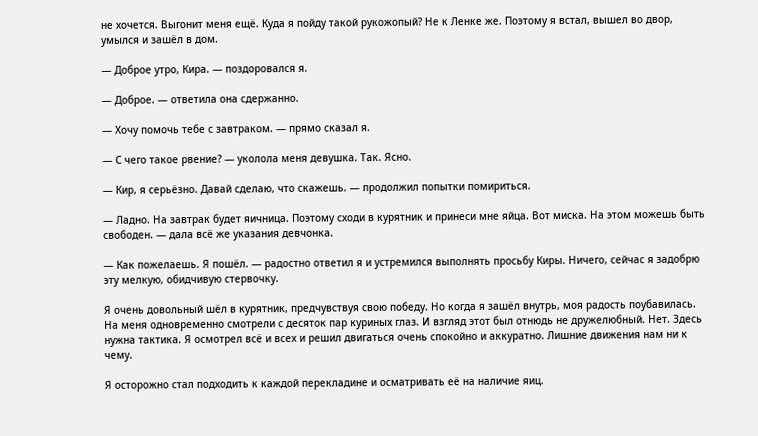не хочется. Выгонит меня ещё. Куда я пойду такой рукожопый? Не к Ленке же. Поэтому я встал, вышел во двор, умылся и зашёл в дом.

— Доброе утро, Кира. — поздоровался я.

— Доброе. — ответила она сдержанно.

— Хочу помочь тебе с завтраком. — прямо сказал я.

— С чего такое рвение? — уколола меня девушка. Так. Ясно.

— Кир, я серьёзно. Давай сделаю, что скажешь. — продолжил попытки помириться.

— Ладно. На завтрак будет яичница. Поэтому сходи в курятник и принеси мне яйца. Вот миска. На этом можешь быть свободен. — дала всё же указания девчонка.

— Как пожелаешь. Я пошёл. — радостно ответил я и устремился выполнять просьбу Киры. Ничего, сейчас я задобрю эту мелкую, обидчивую стервочку.

Я очень довольный шёл в курятник, предчувствуя свою победу. Но когда я зашёл внутрь, моя радость поубавилась. На меня одновременно смотрели с десяток пар куриных глаз. И взгляд этот был отнюдь не дружелюбный. Нет. Здесь нужна тактика. Я осмотрел всё и всех и решил двигаться очень спокойно и аккуратно. Лишние движения нам ни к чему.

Я осторожно стал подходить к каждой перекладине и осматривать её на наличие яиц.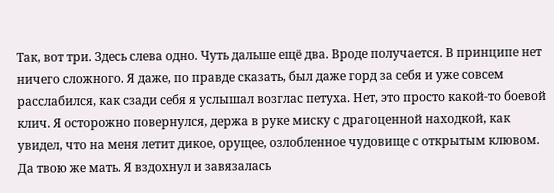Так, вот три. Здесь слева одно. Чуть дальше ещё два. Вроде получается. В принципе нет ничего сложного. Я даже, по правде сказать, был даже горд за себя и уже совсем расслабился, как сзади себя я услышал возглас петуха. Нет, это просто какой-то боевой клич. Я осторожно повернулся, держа в руке миску с драгоценной находкой, как увидел, что на меня летит дикое, орущее, озлобленное чудовище с открытым клювом. Да твою же мать. Я вздохнул и завязалась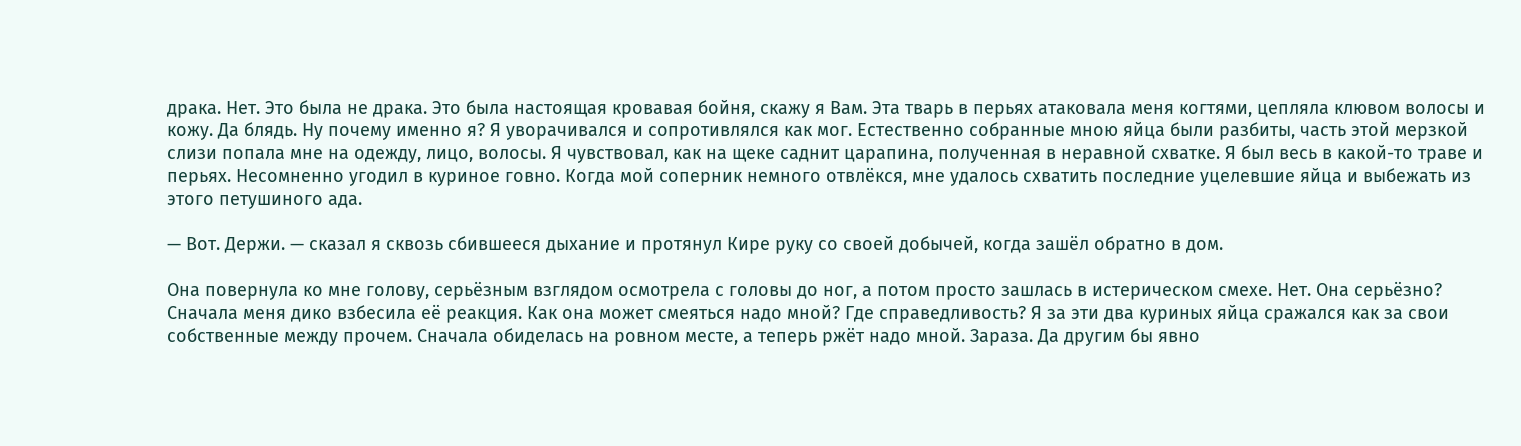драка. Нет. Это была не драка. Это была настоящая кровавая бойня, скажу я Вам. Эта тварь в перьях атаковала меня когтями, цепляла клювом волосы и кожу. Да блядь. Ну почему именно я? Я уворачивался и сопротивлялся как мог. Естественно собранные мною яйца были разбиты, часть этой мерзкой слизи попала мне на одежду, лицо, волосы. Я чувствовал, как на щеке саднит царапина, полученная в неравной схватке. Я был весь в какой-то траве и перьях. Несомненно угодил в куриное говно. Когда мой соперник немного отвлёкся, мне удалось схватить последние уцелевшие яйца и выбежать из этого петушиного ада.

— Вот. Держи. — сказал я сквозь сбившееся дыхание и протянул Кире руку со своей добычей, когда зашёл обратно в дом.

Она повернула ко мне голову, серьёзным взглядом осмотрела с головы до ног, а потом просто зашлась в истерическом смехе. Нет. Она серьёзно? Сначала меня дико взбесила её реакция. Как она может смеяться надо мной? Где справедливость? Я за эти два куриных яйца сражался как за свои собственные между прочем. Сначала обиделась на ровном месте, а теперь ржёт надо мной. Зараза. Да другим бы явно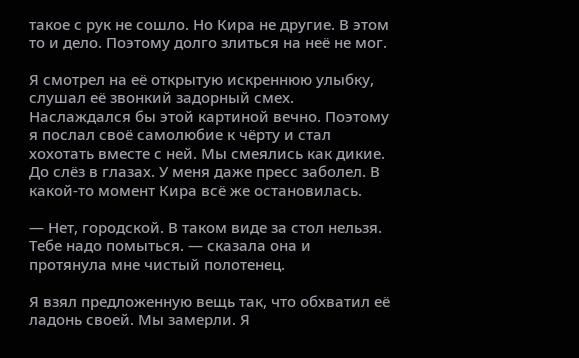такое с рук не сошло. Но Кира не другие. В этом то и дело. Поэтому долго злиться на неё не мог.

Я смотрел на её открытую искреннюю улыбку, слушал её звонкий задорный смех. Наслаждался бы этой картиной вечно. Поэтому я послал своё самолюбие к чёрту и стал хохотать вместе с ней. Мы смеялись как дикие. До слёз в глазах. У меня даже пресс заболел. В какой-то момент Кира всё же остановилась.

— Нет, городской. В таком виде за стол нельзя. Тебе надо помыться. — сказала она и протянула мне чистый полотенец.

Я взял предложенную вещь так, что обхватил её ладонь своей. Мы замерли. Я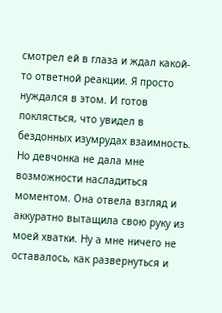смотрел ей в глаза и ждал какой-то ответной реакции. Я просто нуждался в этом. И готов поклясться, что увидел в бездонных изумрудах взаимность. Но девчонка не дала мне возможности насладиться моментом. Она отвела взгляд и аккуратно вытащила свою руку из моей хватки. Ну а мне ничего не оставалось, как развернуться и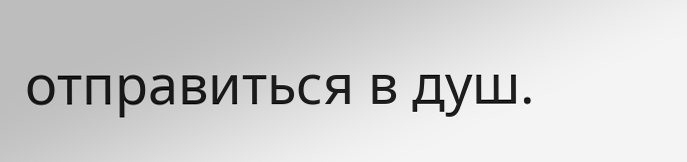отправиться в душ.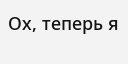Ох, теперь я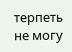терпеть не могу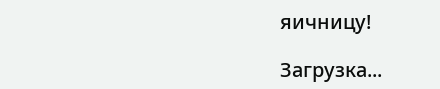яичницу!

Загрузка...